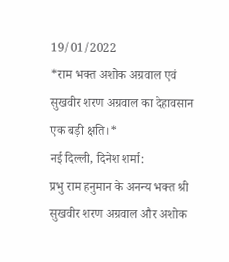19/01/2022
*राम भक्त अशोक अग्रवाल एवं सुखवीर शरण अग्रवाल का देहावसान एक बड़ी क्षति।*
नई दिल्ली, दिनेश शर्मा:
प्रभु राम हनुमान के अनन्य भक्त श्री सुखवीर शरण अग्रवाल और अशोक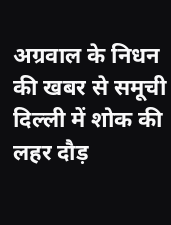अग्रवाल के निधन की खबर से समूची दिल्ली में शोक की लहर दौड़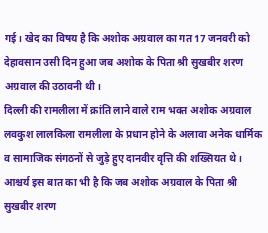गई। खेद का विषय है कि अशोक अग्रवाल का गत 17 जनवरी को देहावसान उसी दिन हुआ जब अशोक के पिता श्री सुखबीर शरण अग्रवाल की उठावनी थी।
दिल्ली की रामलीला में क्रांति लाने वाले राम भक्त अशोक अग्रवाल लवकुश लालकिला रामलीला के प्रधान होने के अलावा अनेक धार्मिक व सामाजिक संगठनों से जुड़े हुए दानवीर वृत्ति की शख्सियत थे। आश्चर्य इस बात का भी है कि जब अशोक अग्रवाल के पिता श्री सुखबीर शरण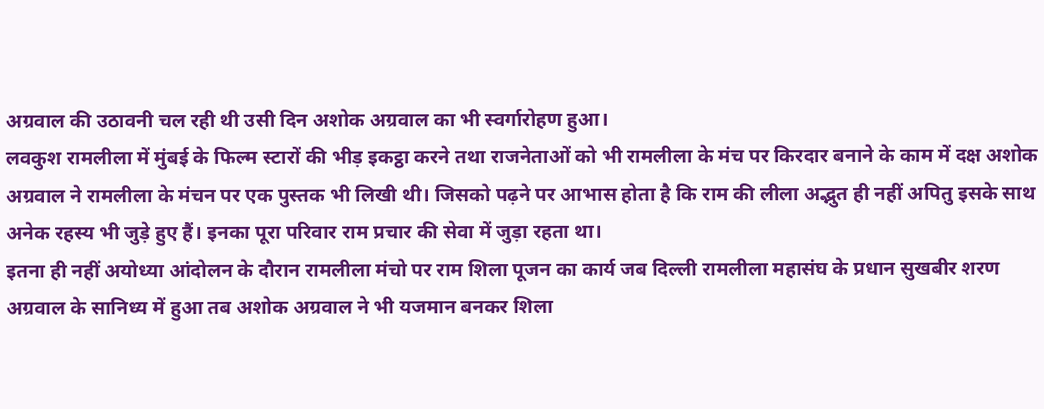अग्रवाल की उठावनी चल रही थी उसी दिन अशोक अग्रवाल का भी स्वर्गारोहण हुआ।
लवकुश रामलीला में मुंबई के फिल्म स्टारों की भीड़ इकट्ठा करने तथा राजनेताओं को भी रामलीला के मंच पर किरदार बनाने के काम में दक्ष अशोक अग्रवाल ने रामलीला के मंचन पर एक पुस्तक भी लिखी थी। जिसको पढ़ने पर आभास होता है कि राम की लीला अद्भुत ही नहीं अपितु इसके साथ अनेक रहस्य भी जुड़े हुए हैं। इनका पूरा परिवार राम प्रचार की सेवा में जुड़ा रहता था।
इतना ही नहीं अयोध्या आंदोलन के दौरान रामलीला मंचो पर राम शिला पूजन का कार्य जब दिल्ली रामलीला महासंघ के प्रधान सुखबीर शरण अग्रवाल के सानिध्य में हुआ तब अशोक अग्रवाल ने भी यजमान बनकर शिला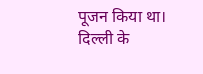पूजन किया था। दिल्ली के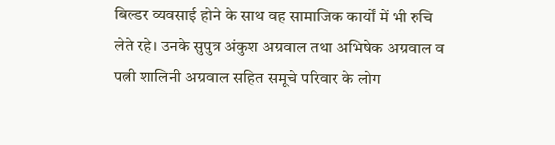बिल्डर व्यवसाई होने के साथ वह सामाजिक कार्यों में भी रुचि लेते रहे। उनके सुपुत्र अंकुश अग्रवाल तथा अभिषेक अग्रवाल व पत्नी शालिनी अग्रवाल सहित समूचे परिवार के लोग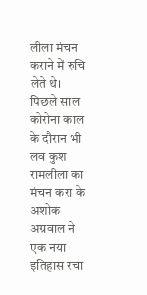लीला मंचन कराने में रुचि लेते थे।
पिछले साल कोरोना काल के दौरान भी लव कुश रामलीला का मंचन करा के अशोक अग्रवाल ने एक नया इतिहास रचा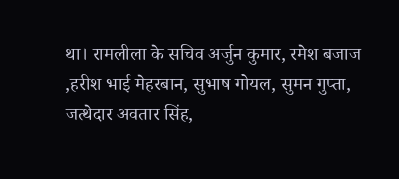था। रामलीला के सचिव अर्जुन कुमार, रमेश बजाज ,हरीश भाई मेहरबान, सुभाष गोयल, सुमन गुप्ता, जत्थेदार अवतार सिंह,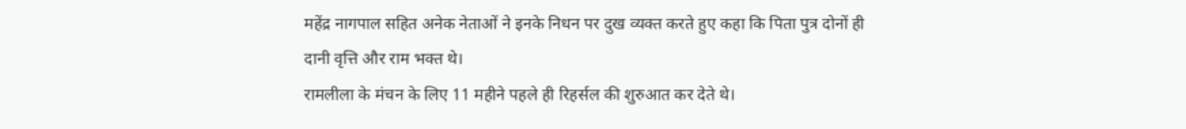महेंद्र नागपाल सहित अनेक नेताओं ने इनके निधन पर दुख व्यक्त करते हुए कहा कि पिता पुत्र दोनों ही दानी वृत्ति और राम भक्त थे।
रामलीला के मंचन के लिए 11 महीने पहले ही रिहर्सल की शुरुआत कर देते थे।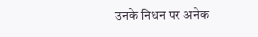उनके निधन पर अनेक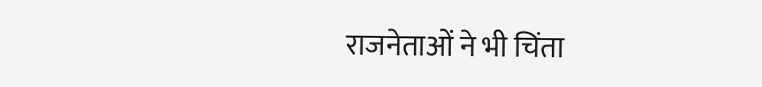राजनेताओं ने भी चिंता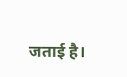जताई है।